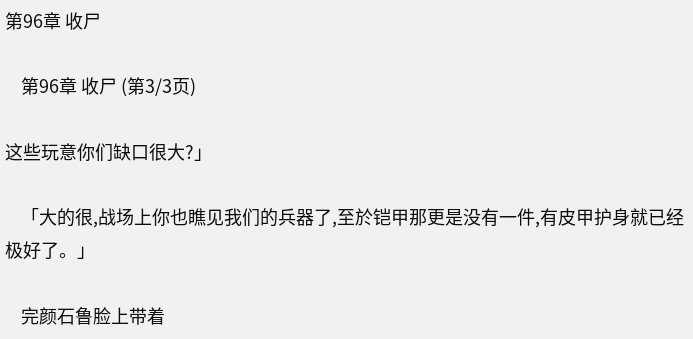第96章 收尸

    第96章 收尸 (第3/3页)

这些玩意你们缺口很大?」

    「大的很,战场上你也瞧见我们的兵器了,至於铠甲那更是没有一件,有皮甲护身就已经极好了。」

    完颜石鲁脸上带着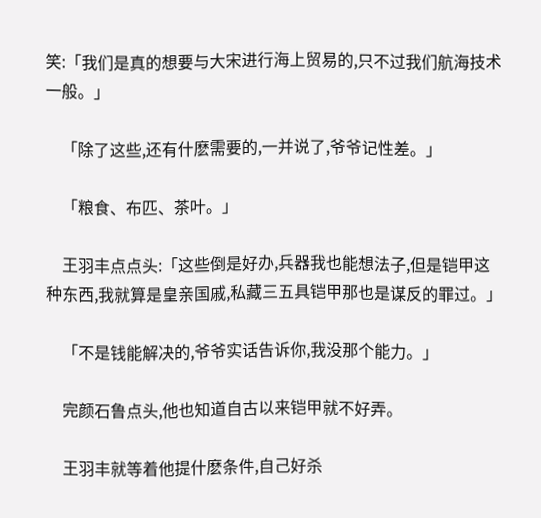笑:「我们是真的想要与大宋进行海上贸易的,只不过我们航海技术一般。」

    「除了这些,还有什麽需要的,一并说了,爷爷记性差。」

    「粮食、布匹、茶叶。」

    王羽丰点点头:「这些倒是好办,兵器我也能想法子,但是铠甲这种东西,我就算是皇亲国戚,私藏三五具铠甲那也是谋反的罪过。」

    「不是钱能解决的,爷爷实话告诉你,我没那个能力。」

    完颜石鲁点头,他也知道自古以来铠甲就不好弄。

    王羽丰就等着他提什麽条件,自己好杀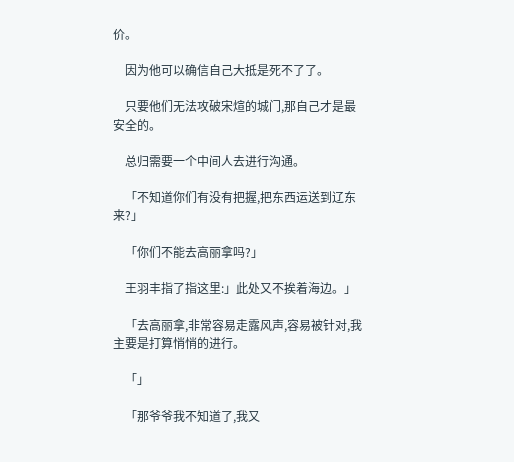价。

    因为他可以确信自己大抵是死不了了。

    只要他们无法攻破宋煊的城门,那自己才是最安全的。

    总归需要一个中间人去进行沟通。

    「不知道你们有没有把握,把东西运送到辽东来?」

    「你们不能去高丽拿吗?」

    王羽丰指了指这里:」此处又不挨着海边。」

    「去高丽拿,非常容易走露风声,容易被针对,我主要是打算悄悄的进行。

    「」

    「那爷爷我不知道了,我又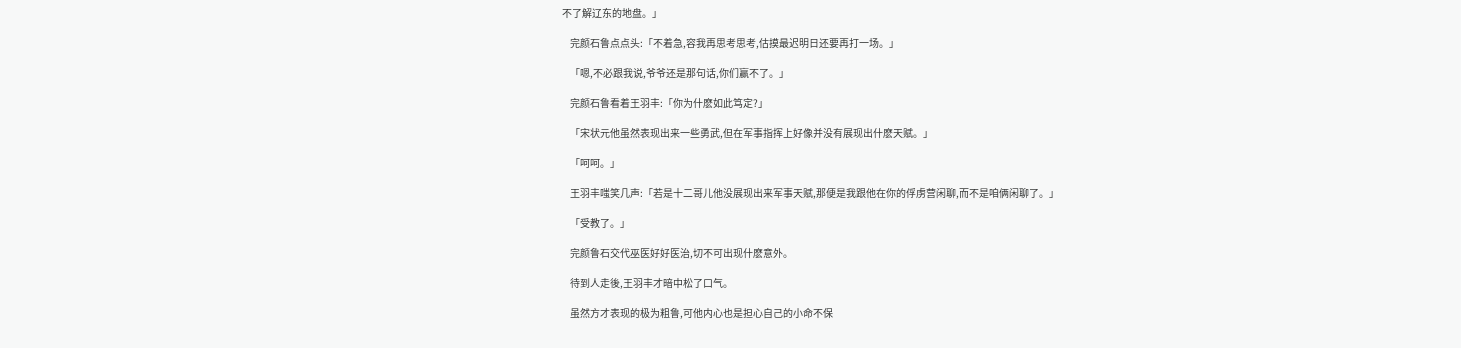不了解辽东的地盘。」

    完颜石鲁点点头:「不着急,容我再思考思考,估摸最迟明日还要再打一场。」

    「嗯,不必跟我说,爷爷还是那句话,你们赢不了。」

    完颜石鲁看着王羽丰:「你为什麽如此笃定?」

    「宋状元他虽然表现出来一些勇武,但在军事指挥上好像并没有展现出什麽天赋。」

    「呵呵。」

    王羽丰嗤笑几声:「若是十二哥儿他没展现出来军事天赋,那便是我跟他在你的俘虏营闲聊,而不是咱俩闲聊了。」

    「受教了。」

    完颜鲁石交代巫医好好医治,切不可出现什麽意外。

    待到人走後,王羽丰才暗中松了口气。

    虽然方才表现的极为粗鲁,可他内心也是担心自己的小命不保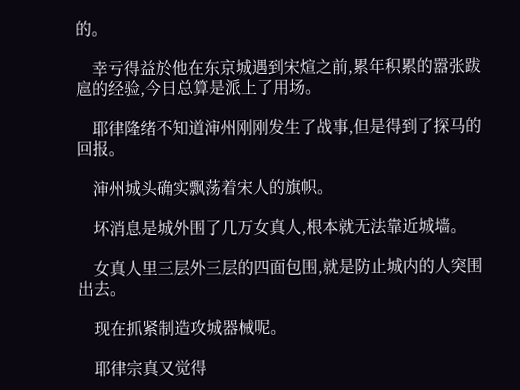的。

    幸亏得益於他在东京城遇到宋煊之前,累年积累的嚣张跋扈的经验,今日总算是派上了用场。

    耶律隆绪不知道渖州刚刚发生了战事,但是得到了探马的回报。

    渖州城头确实飘荡着宋人的旗帜。

    坏消息是城外围了几万女真人,根本就无法靠近城墙。

    女真人里三层外三层的四面包围,就是防止城内的人突围出去。

    现在抓紧制造攻城器械呢。

    耶律宗真又觉得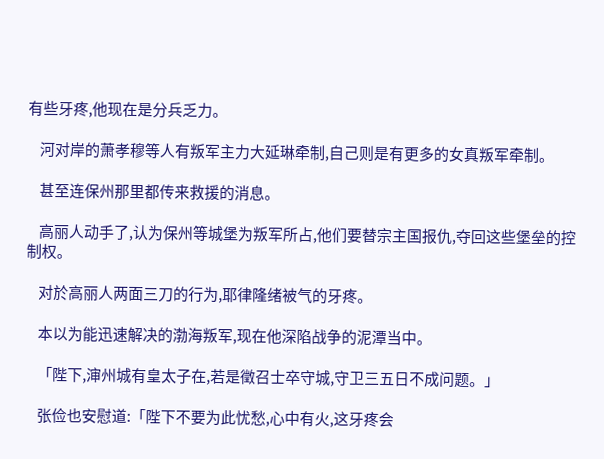有些牙疼,他现在是分兵乏力。

    河对岸的萧孝穆等人有叛军主力大延琳牵制,自己则是有更多的女真叛军牵制。

    甚至连保州那里都传来救援的消息。

    高丽人动手了,认为保州等城堡为叛军所占,他们要替宗主国报仇,夺回这些堡垒的控制权。

    对於高丽人两面三刀的行为,耶律隆绪被气的牙疼。

    本以为能迅速解决的渤海叛军,现在他深陷战争的泥潭当中。

    「陛下,渖州城有皇太子在,若是徵召士卒守城,守卫三五日不成问题。」

    张俭也安慰道:「陛下不要为此忧愁,心中有火,这牙疼会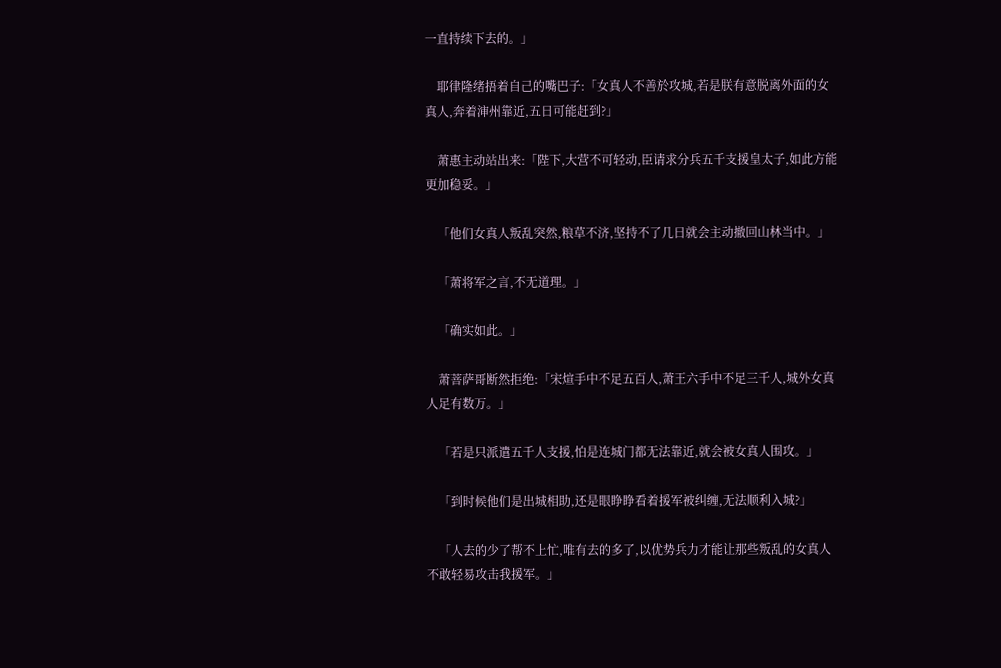一直持续下去的。」

    耶律隆绪捂着自己的嘴巴子:「女真人不善於攻城,若是朕有意脱离外面的女真人,奔着渖州靠近,五日可能赶到?」

    萧惠主动站出来:「陛下,大营不可轻动,臣请求分兵五千支援皇太子,如此方能更加稳妥。」

    「他们女真人叛乱突然,粮草不济,坚持不了几日就会主动撤回山林当中。」

    「萧将军之言,不无道理。」

    「确实如此。」

    萧菩萨哥断然拒绝:「宋煊手中不足五百人,萧王六手中不足三千人,城外女真人足有数万。」

    「若是只派遣五千人支援,怕是连城门都无法靠近,就会被女真人围攻。」

    「到时候他们是出城相助,还是眼睁睁看着援军被纠缠,无法顺利入城?」

    「人去的少了帮不上忙,唯有去的多了,以优势兵力才能让那些叛乱的女真人不敢轻易攻击我援军。」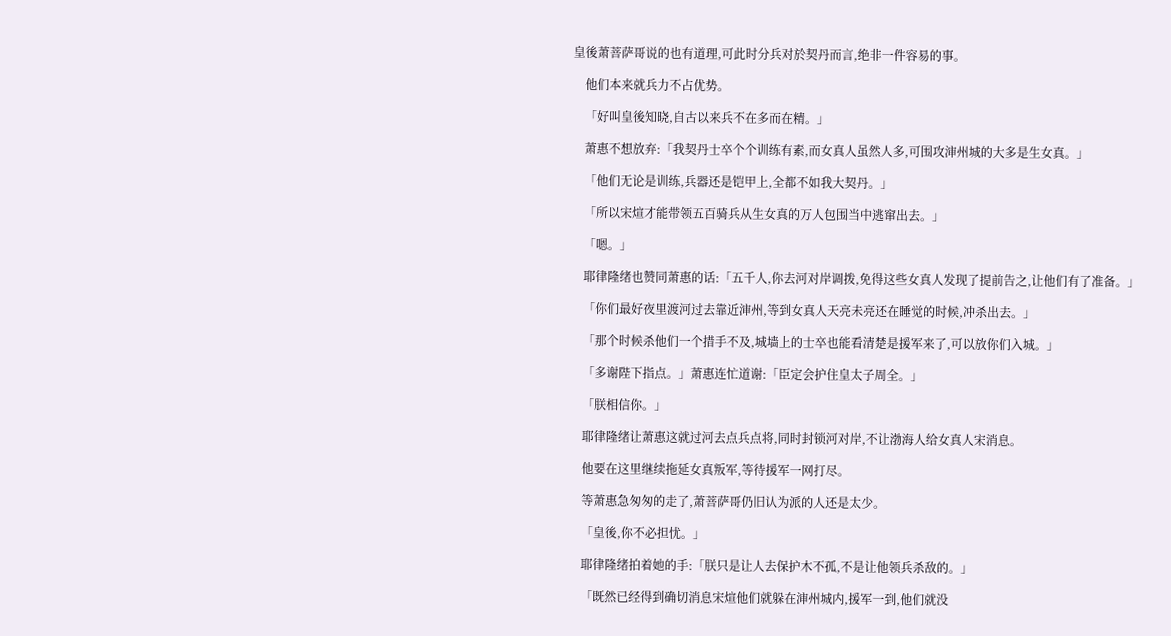皇後萧菩萨哥说的也有道理,可此时分兵对於契丹而言,绝非一件容易的事。

    他们本来就兵力不占优势。

    「好叫皇後知晓,自古以来兵不在多而在精。」

    萧惠不想放弃:「我契丹士卒个个训练有素,而女真人虽然人多,可围攻渖州城的大多是生女真。」

    「他们无论是训练,兵器还是铠甲上,全都不如我大契丹。」

    「所以宋煊才能带领五百骑兵从生女真的万人包围当中逃窜出去。」

    「嗯。」

    耶律隆绪也赞同萧惠的话:「五千人,你去河对岸调拨,免得这些女真人发现了提前告之,让他们有了准备。」

    「你们最好夜里渡河过去靠近渖州,等到女真人天亮未亮还在睡觉的时候,冲杀出去。」

    「那个时候杀他们一个措手不及,城墙上的士卒也能看清楚是援军来了,可以放你们入城。」

    「多谢陛下指点。」萧惠连忙道谢:「臣定会护住皇太子周全。」

    「朕相信你。」

    耶律隆绪让萧惠这就过河去点兵点将,同时封锁河对岸,不让渤海人给女真人宋消息。

    他要在这里继续拖延女真叛军,等待援军一网打尽。

    等萧惠急匆匆的走了,萧菩萨哥仍旧认为派的人还是太少。

    「皇後,你不必担忧。」

    耶律隆绪拍着她的手:「朕只是让人去保护木不孤,不是让他领兵杀敌的。」

    「既然已经得到确切消息宋煊他们就躲在渖州城内,援军一到,他们就没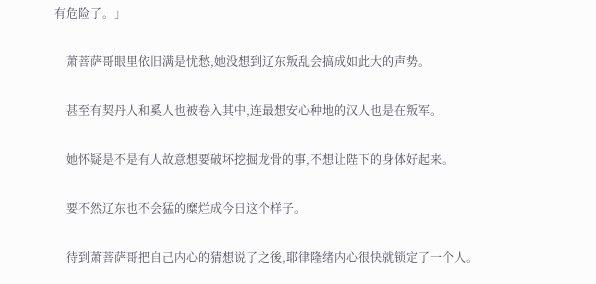有危险了。」

    萧菩萨哥眼里依旧满是忧愁,她没想到辽东叛乱会搞成如此大的声势。

    甚至有契丹人和奚人也被卷入其中,连最想安心种地的汉人也是在叛军。

    她怀疑是不是有人故意想要破坏挖掘龙骨的事,不想让陛下的身体好起来。

    要不然辽东也不会猛的糜烂成今日这个样子。

    待到萧菩萨哥把自己内心的猜想说了之後,耶律隆绪内心很快就锁定了一个人。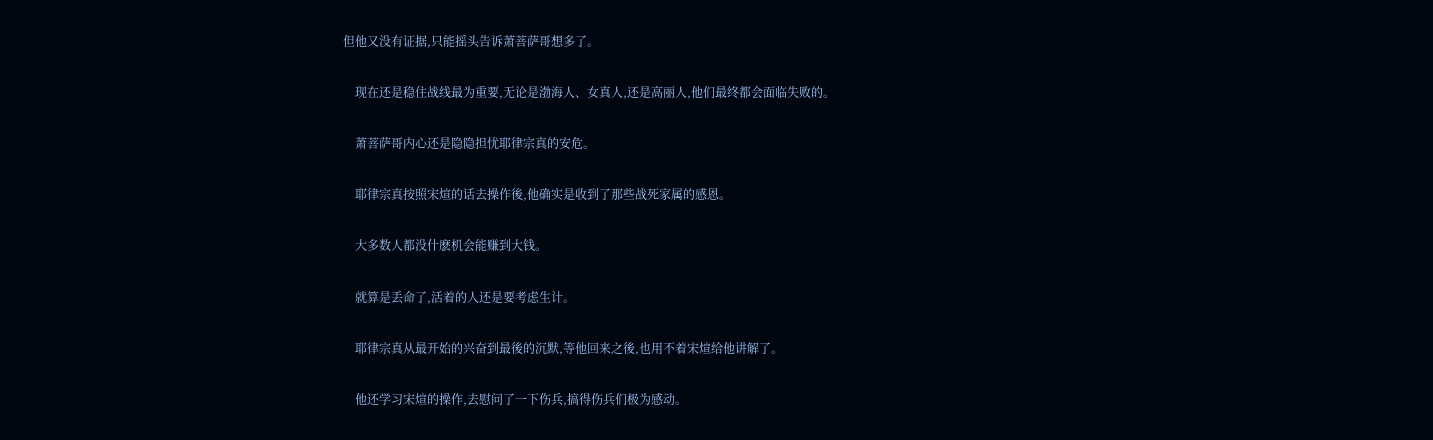但他又没有证据,只能摇头告诉萧菩萨哥想多了。

    现在还是稳住战线最为重要,无论是渤海人、女真人,还是高丽人,他们最终都会面临失败的。

    萧菩萨哥内心还是隐隐担忧耶律宗真的安危。

    耶律宗真按照宋煊的话去操作後,他确实是收到了那些战死家属的感恩。

    大多数人都没什麽机会能赚到大钱。

    就算是丢命了,活着的人还是要考虑生计。

    耶律宗真从最开始的兴奋到最後的沉默,等他回来之後,也用不着宋煊给他讲解了。

    他还学习宋煊的操作,去慰问了一下伤兵,搞得伤兵们极为感动。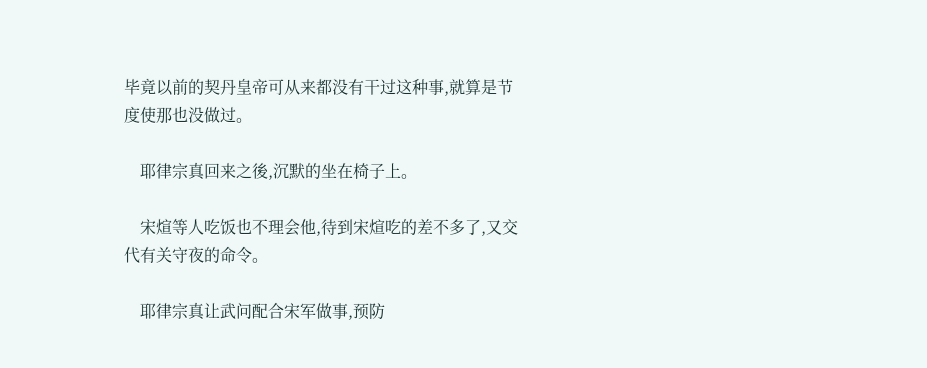毕竟以前的契丹皇帝可从来都没有干过这种事,就算是节度使那也没做过。

    耶律宗真回来之後,沉默的坐在椅子上。

    宋煊等人吃饭也不理会他,待到宋煊吃的差不多了,又交代有关守夜的命令。

    耶律宗真让武问配合宋军做事,预防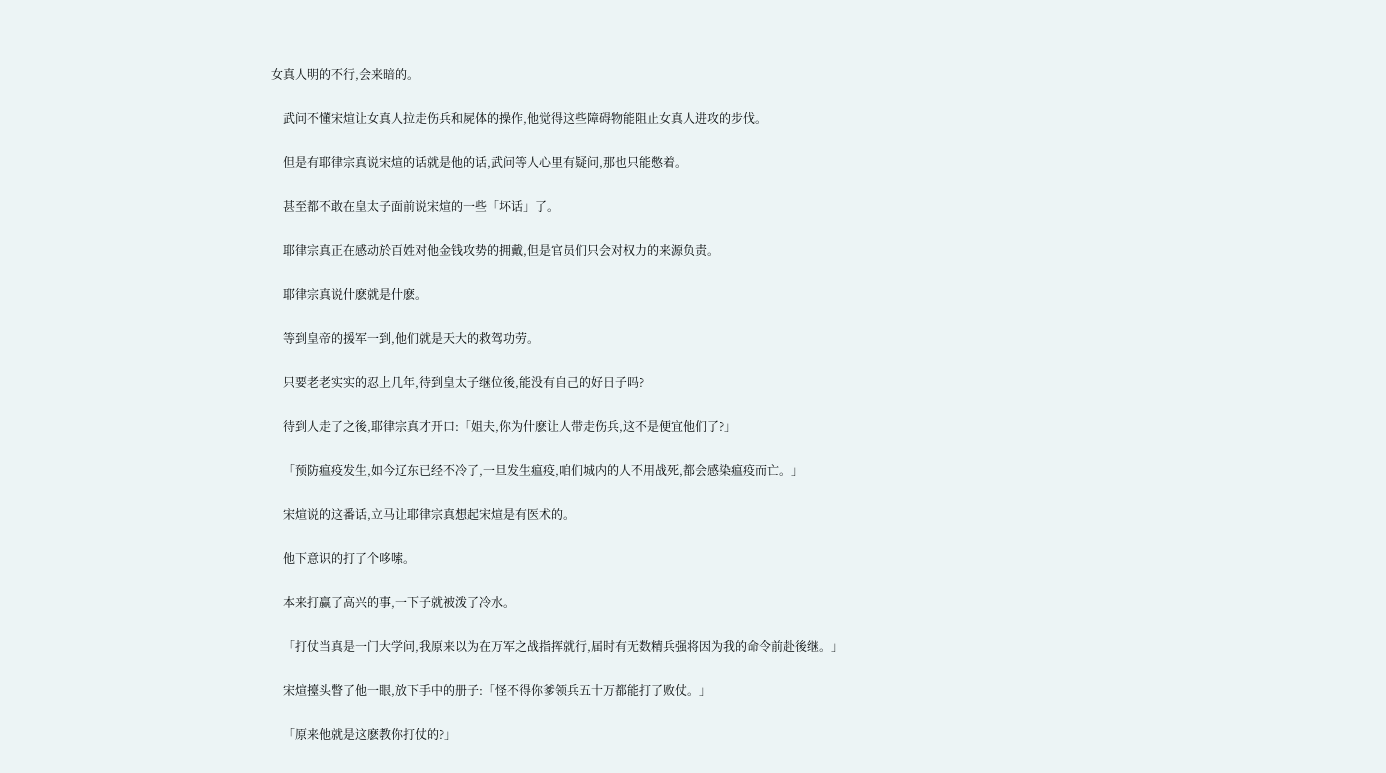女真人明的不行,会来暗的。

    武问不懂宋煊让女真人拉走伤兵和屍体的操作,他觉得这些障碍物能阻止女真人进攻的步伐。

    但是有耶律宗真说宋煊的话就是他的话,武问等人心里有疑问,那也只能憋着。

    甚至都不敢在皇太子面前说宋煊的一些「坏话」了。

    耶律宗真正在感动於百姓对他金钱攻势的拥戴,但是官员们只会对权力的来源负责。

    耶律宗真说什麽就是什麽。

    等到皇帝的援军一到,他们就是天大的救驾功劳。

    只要老老实实的忍上几年,待到皇太子继位後,能没有自己的好日子吗?

    待到人走了之後,耶律宗真才开口:「姐夫,你为什麽让人带走伤兵,这不是便宜他们了?」

    「预防瘟疫发生,如今辽东已经不冷了,一旦发生瘟疫,咱们城内的人不用战死,都会感染瘟疫而亡。」

    宋煊说的这番话,立马让耶律宗真想起宋煊是有医术的。

    他下意识的打了个哆嗦。

    本来打赢了高兴的事,一下子就被泼了冷水。

    「打仗当真是一门大学问,我原来以为在万军之战指挥就行,届时有无数精兵强将因为我的命令前赴後继。」

    宋煊擡头瞥了他一眼,放下手中的册子:「怪不得你爹领兵五十万都能打了败仗。」

    「原来他就是这麽教你打仗的?」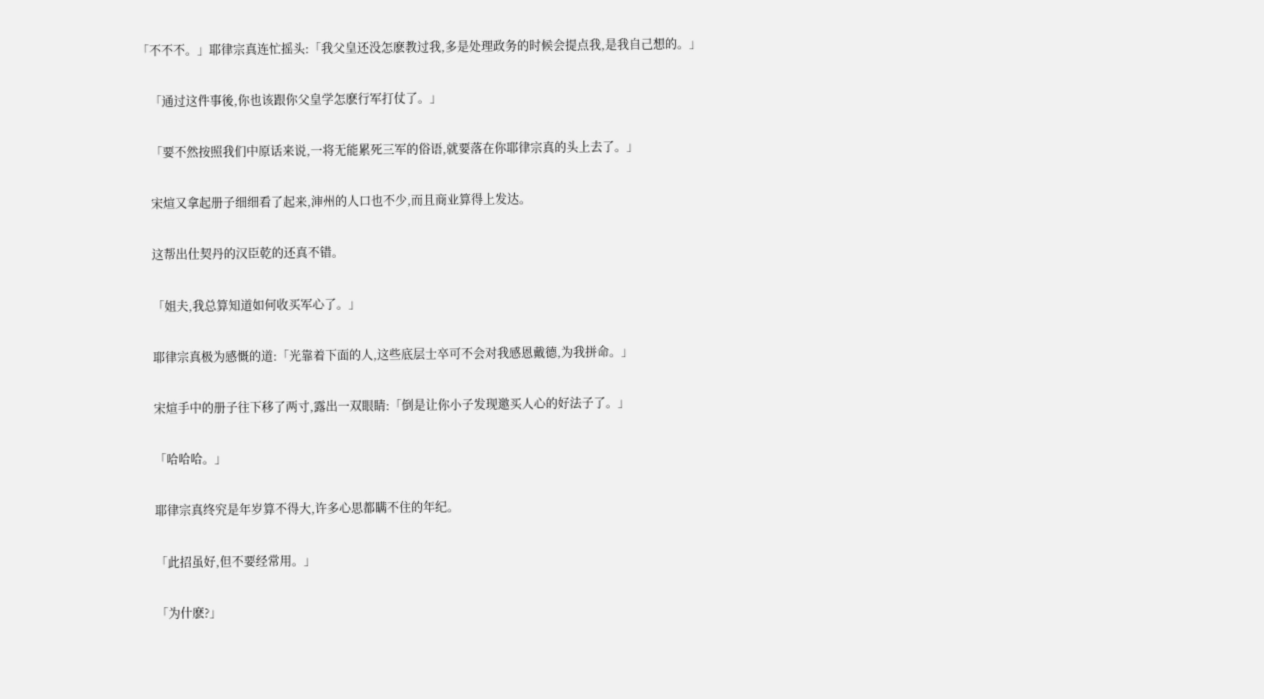「不不不。」耶律宗真连忙摇头:「我父皇还没怎麽教过我,多是处理政务的时候会提点我,是我自己想的。」

    「通过这件事後,你也该跟你父皇学怎麽行军打仗了。」

    「要不然按照我们中原话来说,一将无能累死三军的俗语,就要落在你耶律宗真的头上去了。」

    宋煊又拿起册子细细看了起来,渖州的人口也不少,而且商业算得上发达。

    这帮出仕契丹的汉臣乾的还真不错。

    「姐夫,我总算知道如何收买军心了。」

    耶律宗真极为感慨的道:「光靠着下面的人,这些底层士卒可不会对我感恩戴德,为我拼命。」

    宋煊手中的册子往下移了两寸,露出一双眼睛:「倒是让你小子发现邀买人心的好法子了。」

    「哈哈哈。」

    耶律宗真终究是年岁算不得大,许多心思都瞒不住的年纪。

    「此招虽好,但不要经常用。」

    「为什麽?」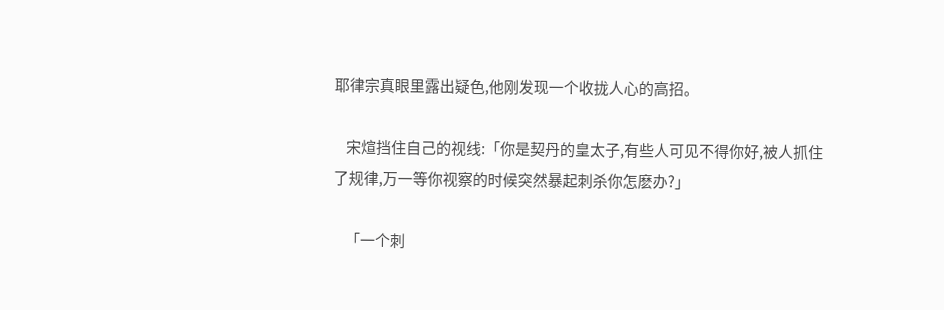耶律宗真眼里露出疑色,他刚发现一个收拢人心的高招。

    宋煊挡住自己的视线:「你是契丹的皇太子,有些人可见不得你好,被人抓住了规律,万一等你视察的时候突然暴起刺杀你怎麽办?」

    「一个刺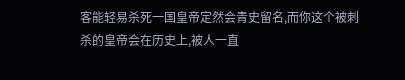客能轻易杀死一国皇帝定然会青史留名,而你这个被刺杀的皇帝会在历史上,被人一直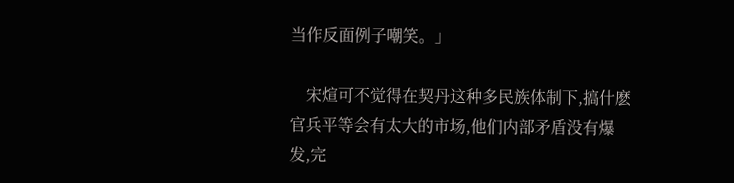当作反面例子嘲笑。」

    宋煊可不觉得在契丹这种多民族体制下,搞什麽官兵平等会有太大的市场,他们内部矛盾没有爆发,完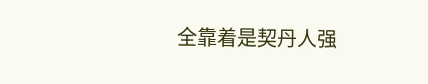全靠着是契丹人强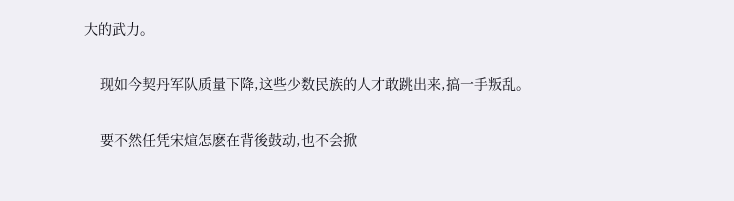大的武力。

    现如今契丹军队质量下降,这些少数民族的人才敢跳出来,搞一手叛乱。

    要不然任凭宋煊怎麽在背後鼓动,也不会掀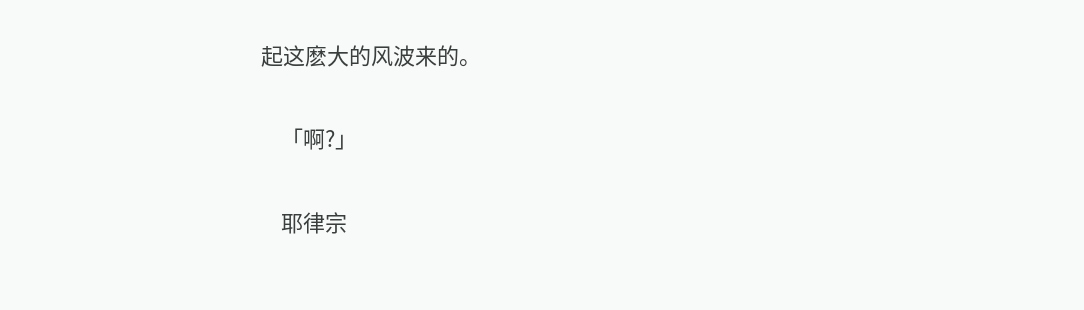起这麽大的风波来的。

    「啊?」

    耶律宗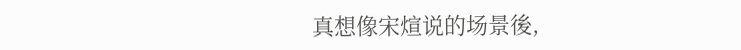真想像宋煊说的场景後,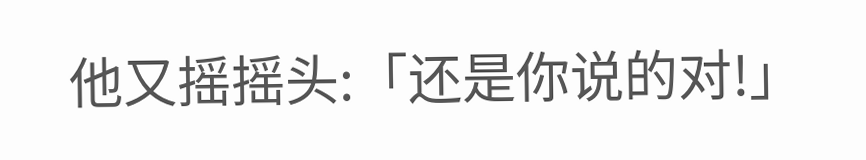他又摇摇头:「还是你说的对!」